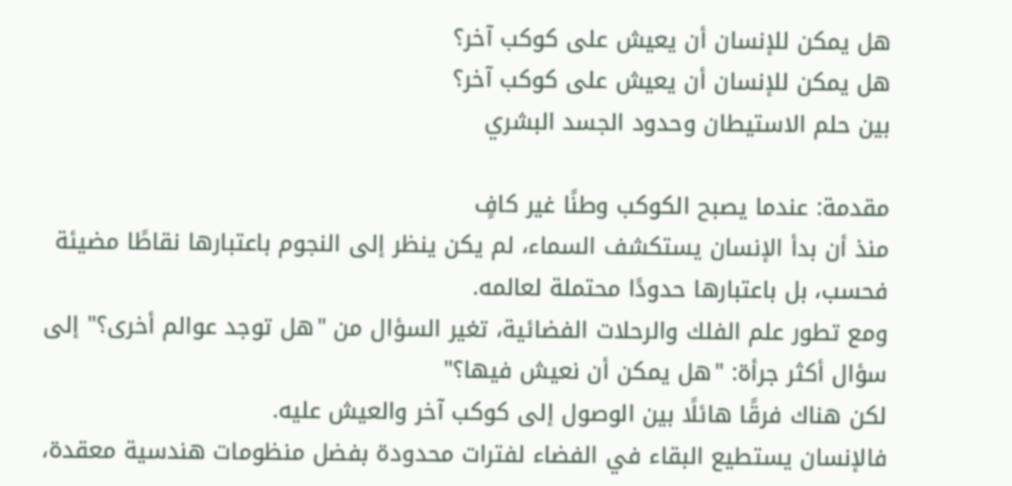هل يمكن للإنسان أن يعيش على كوكب آخر؟
هل يمكن للإنسان أن يعيش على كوكب آخر؟
بين حلم الاستيطان وحدود الجسد البشري

مقدمة: عندما يصبح الكوكب وطنًا غير كافٍ
منذ أن بدأ الإنسان يستكشف السماء، لم يكن ينظر إلى النجوم باعتبارها نقاطًا مضيئة فحسب، بل باعتبارها حدودًا محتملة لعالمه.
ومع تطور علم الفلك والرحلات الفضائية، تغير السؤال من "هل توجد عوالم أخرى؟" إلى سؤال أكثر جرأة: "هل يمكن أن نعيش فيها؟"
لكن هناك فرقًا هائلًا بين الوصول إلى كوكب آخر والعيش عليه.
فالإنسان يستطيع البقاء في الفضاء لفترات محدودة بفضل منظومات هندسية معقدة،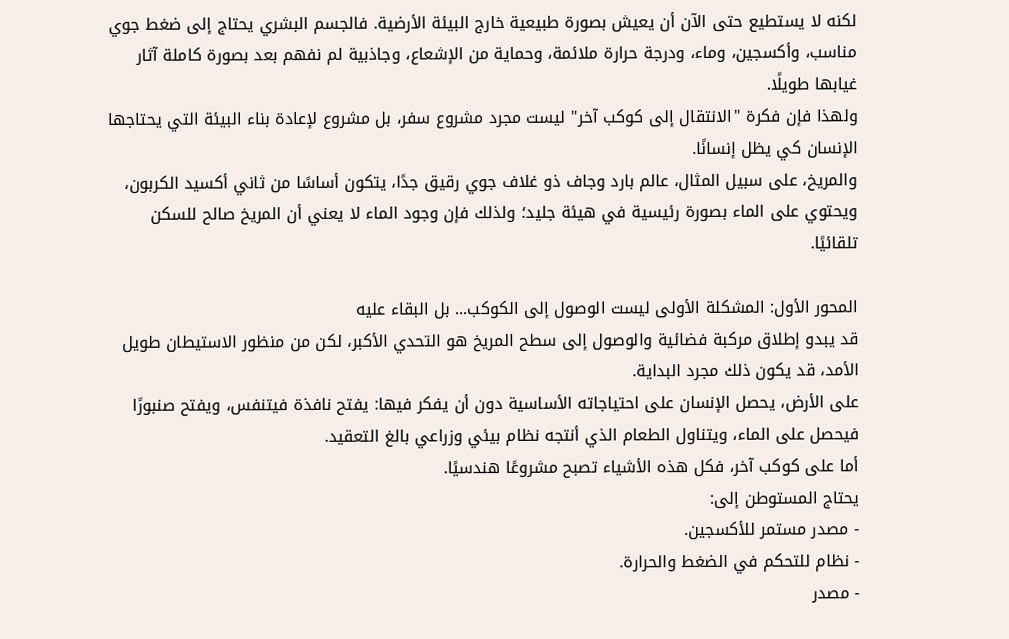لكنه لا يستطيع حتى الآن أن يعيش بصورة طبيعية خارج البيئة الأرضية. فالجسم البشري يحتاج إلى ضغط جوي مناسب، وأكسجين، وماء، ودرجة حرارة ملائمة، وحماية من الإشعاع، وجاذبية لم نفهم بعد بصورة كاملة آثار غيابها طويلًا.
ولهذا فإن فكرة "الانتقال إلى كوكب آخر" ليست مجرد مشروع سفر، بل مشروع لإعادة بناء البيئة التي يحتاجها الإنسان كي يظل إنسانًا.
والمريخ، على سبيل المثال، عالم بارد وجاف ذو غلاف جوي رقيق جدًا، يتكون أساسًا من ثاني أكسيد الكربون، ويحتوي على الماء بصورة رئيسية في هيئة جليد؛ ولذلك فإن وجود الماء لا يعني أن المريخ صالح للسكن تلقائيًا.

المحور الأول: المشكلة الأولى ليست الوصول إلى الكوكب... بل البقاء عليه
قد يبدو إطلاق مركبة فضائية والوصول إلى سطح المريخ هو التحدي الأكبر، لكن من منظور الاستيطان طويل الأمد، قد يكون ذلك مجرد البداية.
على الأرض، يحصل الإنسان على احتياجاته الأساسية دون أن يفكر فيها: يفتح نافذة فيتنفس، ويفتح صنبورًا فيحصل على الماء، ويتناول الطعام الذي أنتجه نظام بيئي وزراعي بالغ التعقيد.
أما على كوكب آخر، فكل هذه الأشياء تصبح مشروعًا هندسيًا.
يحتاج المستوطن إلى:
- مصدر مستمر للأكسجين.
- نظام للتحكم في الضغط والحرارة.
- مصدر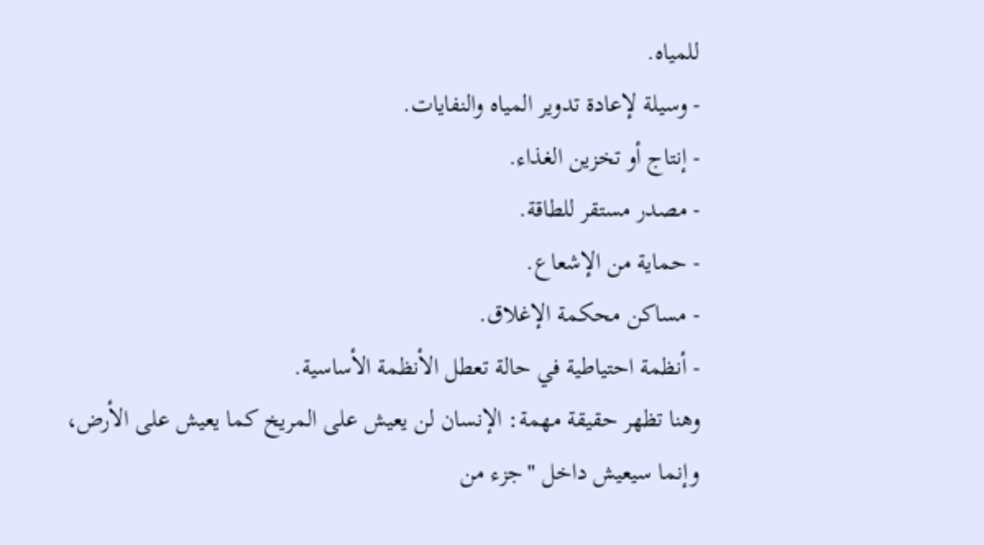للمياه.
- وسيلة لإعادة تدوير المياه والنفايات.
- إنتاج أو تخزين الغذاء.
- مصدر مستقر للطاقة.
- حماية من الإشعاع.
- مساكن محكمة الإغلاق.
- أنظمة احتياطية في حالة تعطل الأنظمة الأساسية.
وهنا تظهر حقيقة مهمة: الإنسان لن يعيش على المريخ كما يعيش على الأرض، وإنما سيعيش داخل "جزء من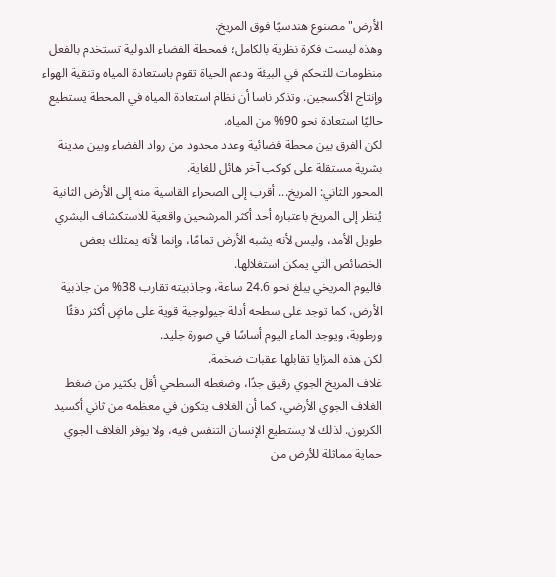الأرض" مصنوع هندسيًا فوق المريخ.
وهذه ليست فكرة نظرية بالكامل؛ فمحطة الفضاء الدولية تستخدم بالفعل منظومات للتحكم في البيئة ودعم الحياة تقوم باستعادة المياه وتنقية الهواء وإنتاج الأكسجين. وتذكر ناسا أن نظام استعادة المياه في المحطة يستطيع حاليًا استعادة نحو 90% من المياه.
لكن الفرق بين محطة فضائية وعدد محدود من رواد الفضاء وبين مدينة بشرية مستقلة على كوكب آخر هائل للغاية.
المحور الثاني: المريخ... أقرب إلى الصحراء القاسية منه إلى الأرض الثانية
يُنظر إلى المريخ باعتباره أحد أكثر المرشحين واقعية للاستكشاف البشري طويل الأمد، وليس لأنه يشبه الأرض تمامًا، وإنما لأنه يمتلك بعض الخصائص التي يمكن استغلالها.
فاليوم المريخي يبلغ نحو 24.6 ساعة، وجاذبيته تقارب 38% من جاذبية الأرض، كما توجد على سطحه أدلة جيولوجية قوية على ماضٍ أكثر دفئًا ورطوبة، ويوجد الماء اليوم أساسًا في صورة جليد.
لكن هذه المزايا تقابلها عقبات ضخمة.
غلاف المريخ الجوي رقيق جدًا، وضغطه السطحي أقل بكثير من ضغط الغلاف الجوي الأرضي، كما أن الغلاف يتكون في معظمه من ثاني أكسيد الكربون. لذلك لا يستطيع الإنسان التنفس فيه، ولا يوفر الغلاف الجوي حماية مماثلة للأرض من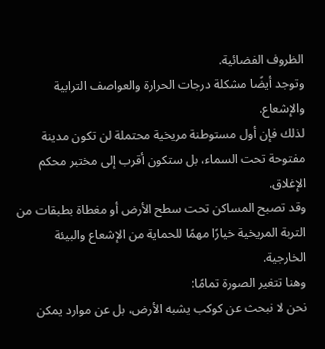الظروف الفضائية.
وتوجد أيضًا مشكلة درجات الحرارة والعواصف الترابية والإشعاع.
لذلك فإن أول مستوطنة مريخية محتملة لن تكون مدينة مفتوحة تحت السماء، بل ستكون أقرب إلى مختبر محكم الإغلاق.
وقد تصبح المساكن تحت سطح الأرض أو مغطاة بطبقات من التربة المريخية خيارًا مهمًا للحماية من الإشعاع والبيئة الخارجية.
وهنا تتغير الصورة تمامًا:
نحن لا نبحث عن كوكب يشبه الأرض، بل عن موارد يمكن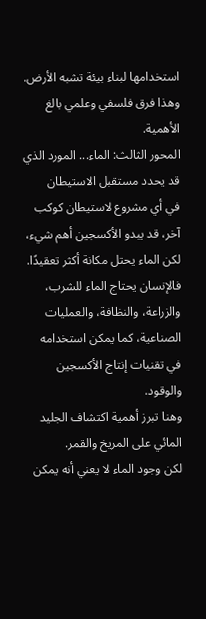استخدامها لبناء بيئة تشبه الأرض.
وهذا فرق فلسفي وعلمي بالغ الأهمية.
المحور الثالث: الماء... المورد الذي قد يحدد مستقبل الاستيطان
في أي مشروع لاستيطان كوكب آخر، قد يبدو الأكسجين أهم شيء، لكن الماء يحتل مكانة أكثر تعقيدًا.
فالإنسان يحتاج الماء للشرب، والزراعة، والنظافة، والعمليات الصناعية، كما يمكن استخدامه في تقنيات إنتاج الأكسجين والوقود.
وهنا تبرز أهمية اكتشاف الجليد المائي على المريخ والقمر.
لكن وجود الماء لا يعني أنه يمكن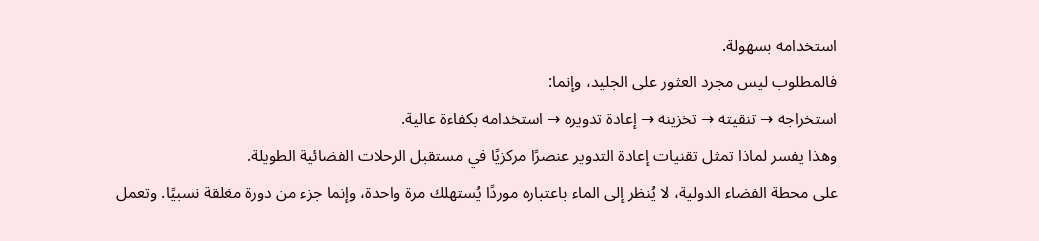استخدامه بسهولة.
فالمطلوب ليس مجرد العثور على الجليد، وإنما:
استخراجه → تنقيته → تخزينه → إعادة تدويره → استخدامه بكفاءة عالية.
وهذا يفسر لماذا تمثل تقنيات إعادة التدوير عنصرًا مركزيًا في مستقبل الرحلات الفضائية الطويلة.
على محطة الفضاء الدولية، لا يُنظر إلى الماء باعتباره موردًا يُستهلك مرة واحدة، وإنما جزء من دورة مغلقة نسبيًا. وتعمل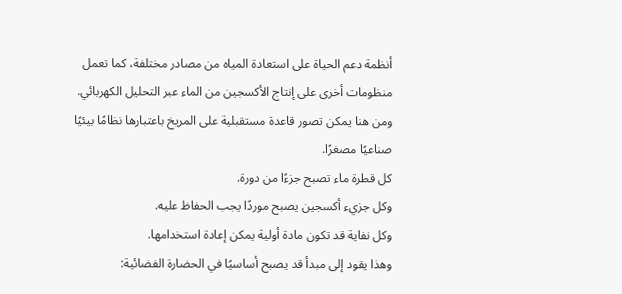أنظمة دعم الحياة على استعادة المياه من مصادر مختلفة، كما تعمل منظومات أخرى على إنتاج الأكسجين من الماء عبر التحليل الكهربائي.
ومن هنا يمكن تصور قاعدة مستقبلية على المريخ باعتبارها نظامًا بيئيًا صناعيًا مصغرًا.
كل قطرة ماء تصبح جزءًا من دورة.
وكل جزيء أكسجين يصبح موردًا يجب الحفاظ عليه.
وكل نفاية قد تكون مادة أولية يمكن إعادة استخدامها.
وهذا يقود إلى مبدأ قد يصبح أساسيًا في الحضارة الفضائية: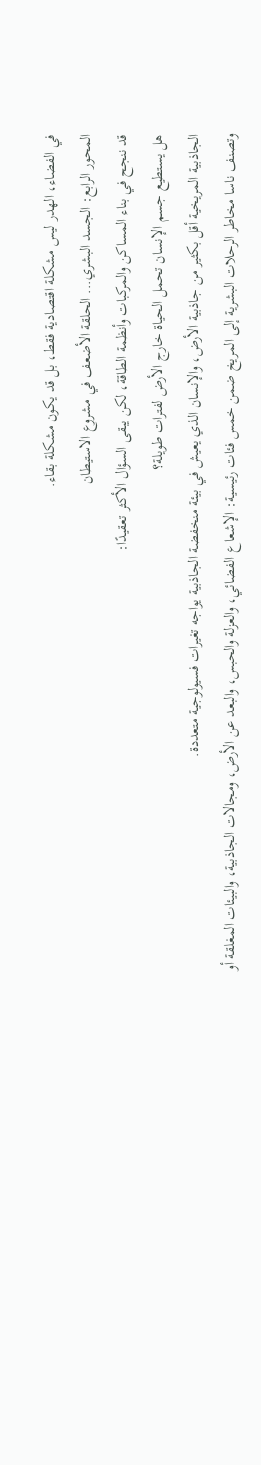في الفضاء، الهدر ليس مشكلة اقتصادية فقط، بل قد يكون مشكلة بقاء.
المحور الرابع: الجسد البشري... الحلقة الأضعف في مشروع الاستيطان
قد ننجح في بناء المساكن والمركبات وأنظمة الطاقة، لكن يبقى السؤال الأكثر تعقيدًا:
هل يستطيع جسم الإنسان تحمل الحياة خارج الأرض لفترات طويلة؟
الجاذبية المريخية أقل بكثير من جاذبية الأرض، والإنسان الذي يعيش في بيئة منخفضة الجاذبية يواجه تغيرات فسيولوجية متعددة.
وتصنف ناسا مخاطر الرحلات البشرية إلى المريخ ضمن خمس فئات رئيسية: الإشعاع الفضائي، والعزلة والحبس، والبعد عن الأرض، ومجالات الجاذبية، والبيئات المغلقة أو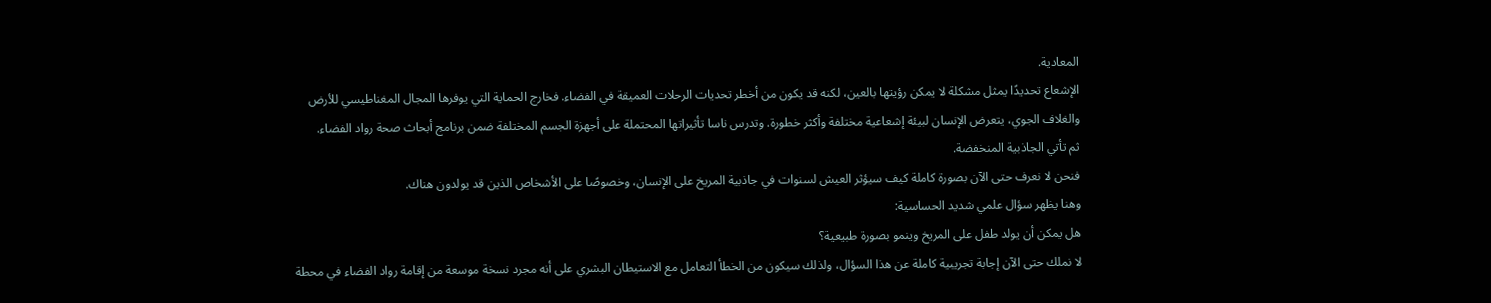المعادية.
الإشعاع تحديدًا يمثل مشكلة لا يمكن رؤيتها بالعين، لكنه قد يكون من أخطر تحديات الرحلات العميقة في الفضاء. فخارج الحماية التي يوفرها المجال المغناطيسي للأرض والغلاف الجوي، يتعرض الإنسان لبيئة إشعاعية مختلفة وأكثر خطورة. وتدرس ناسا تأثيراتها المحتملة على أجهزة الجسم المختلفة ضمن برنامج أبحاث صحة رواد الفضاء.
ثم تأتي الجاذبية المنخفضة.
فنحن لا نعرف حتى الآن بصورة كاملة كيف سيؤثر العيش لسنوات في جاذبية المريخ على الإنسان، وخصوصًا على الأشخاص الذين قد يولدون هناك.
وهنا يظهر سؤال علمي شديد الحساسية:
هل يمكن أن يولد طفل على المريخ وينمو بصورة طبيعية؟
لا نملك حتى الآن إجابة تجريبية كاملة عن هذا السؤال، ولذلك سيكون من الخطأ التعامل مع الاستيطان البشري على أنه مجرد نسخة موسعة من إقامة رواد الفضاء في محطة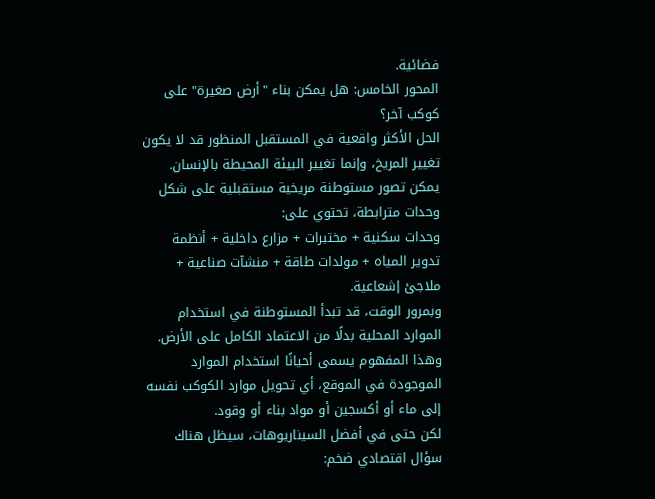فضائية.
المحور الخامس: هل يمكن بناء "أرض صغيرة" على كوكب آخر؟
الحل الأكثر واقعية في المستقبل المنظور قد لا يكون تغيير المريخ، وإنما تغيير البيئة المحيطة بالإنسان.
يمكن تصور مستوطنة مريخية مستقبلية على شكل وحدات مترابطة، تحتوي على:
وحدات سكنية + مختبرات + مزارع داخلية + أنظمة تدوير المياه + مولدات طاقة + منشآت صناعية + ملاجئ إشعاعية.
وبمرور الوقت، قد تبدأ المستوطنة في استخدام الموارد المحلية بدلًا من الاعتماد الكامل على الأرض.
وهذا المفهوم يسمى أحيانًا استخدام الموارد الموجودة في الموقع، أي تحويل موارد الكوكب نفسه إلى ماء أو أكسجين أو مواد بناء أو وقود.
لكن حتى في أفضل السيناريوهات، سيظل هناك سؤال اقتصادي ضخم: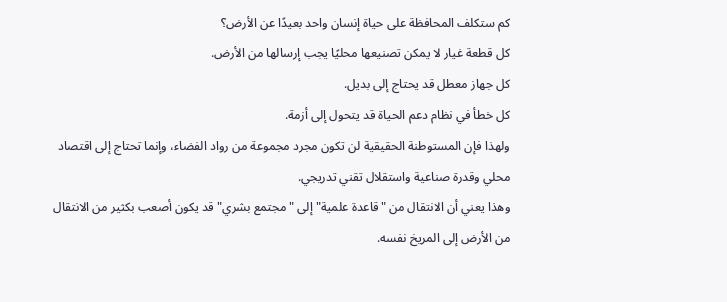كم ستكلف المحافظة على حياة إنسان واحد بعيدًا عن الأرض؟
كل قطعة غيار لا يمكن تصنيعها محليًا يجب إرسالها من الأرض.
كل جهاز معطل قد يحتاج إلى بديل.
كل خطأ في نظام دعم الحياة قد يتحول إلى أزمة.
ولهذا فإن المستوطنة الحقيقية لن تكون مجرد مجموعة من رواد الفضاء، وإنما تحتاج إلى اقتصاد محلي وقدرة صناعية واستقلال تقني تدريجي.
وهذا يعني أن الانتقال من "قاعدة علمية" إلى "مجتمع بشري" قد يكون أصعب بكثير من الانتقال من الأرض إلى المريخ نفسه.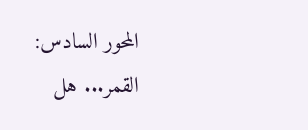المحور السادس: القمر... هل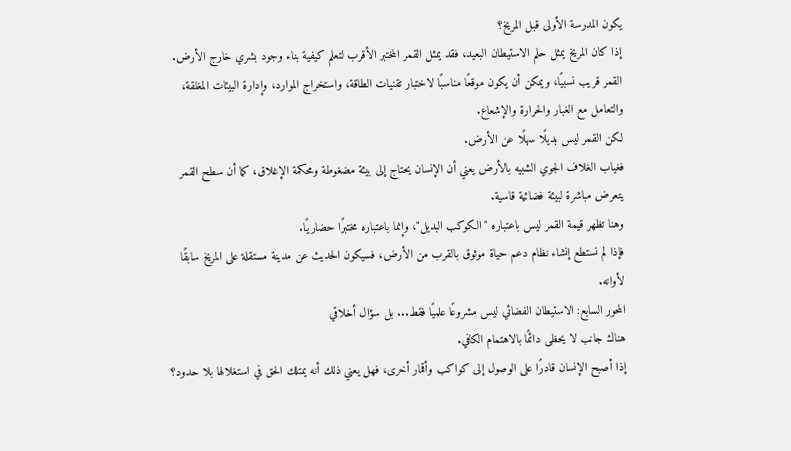يكون المدرسة الأولى قبل المريخ؟
إذا كان المريخ يمثل حلم الاستيطان البعيد، فقد يمثل القمر المختبر الأقرب لتعلم كيفية بناء وجود بشري خارج الأرض.
القمر قريب نسبيًا، ويمكن أن يكون موقعًا مناسبًا لاختبار تقنيات الطاقة، واستخراج الموارد، وإدارة البيئات المغلقة، والتعامل مع الغبار والحرارة والإشعاع.
لكن القمر ليس بديلًا سهلًا عن الأرض.
فغياب الغلاف الجوي الشبيه بالأرض يعني أن الإنسان يحتاج إلى بيئة مضغوطة ومحكمة الإغلاق، كما أن سطح القمر يتعرض مباشرة لبيئة فضائية قاسية.
وهنا تظهر قيمة القمر ليس باعتباره "الكوكب البديل"، وإنما باعتباره مختبرًا حضاريًا.
فإذا لم نستطع إنشاء نظام دعم حياة موثوق بالقرب من الأرض، فسيكون الحديث عن مدينة مستقلة على المريخ سابقًا لأوانه.
المحور السابع: الاستيطان الفضائي ليس مشروعًا علميًا فقط... بل سؤال أخلاقي
هناك جانب لا يحظى دائمًا بالاهتمام الكافي.
إذا أصبح الإنسان قادرًا على الوصول إلى كواكب وأقمار أخرى، فهل يعني ذلك أنه يمتلك الحق في استغلالها بلا حدود؟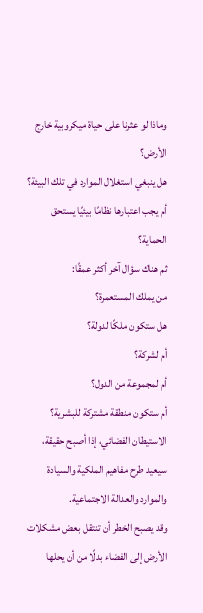وماذا لو عثرنا على حياة ميكروبية خارج الأرض؟
هل ينبغي استغلال الموارد في تلك البيئة؟
أم يجب اعتبارها نظامًا بيئيًا يستحق الحماية؟
ثم هناك سؤال آخر أكثر عمقًا:
من يملك المستعمرة؟
هل ستكون ملكًا لدولة؟
أم لشركة؟
أم لمجموعة من الدول؟
أم ستكون منطقة مشتركة للبشرية؟
الاستيطان الفضائي، إذا أصبح حقيقة، سيعيد طرح مفاهيم الملكية والسيادة والموارد والعدالة الاجتماعية.
وقد يصبح الخطر أن تنتقل بعض مشكلات الأرض إلى الفضاء بدلًا من أن يحلها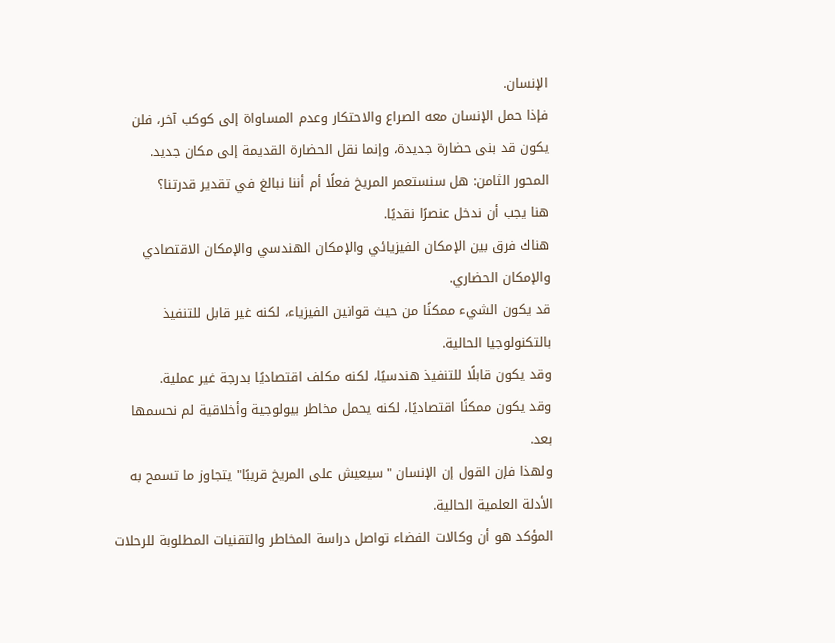الإنسان.
فإذا حمل الإنسان معه الصراع والاحتكار وعدم المساواة إلى كوكب آخر، فلن يكون قد بنى حضارة جديدة، وإنما نقل الحضارة القديمة إلى مكان جديد.
المحور الثامن: هل سنستعمر المريخ فعلًا أم أننا نبالغ في تقدير قدرتنا؟
هنا يجب أن ندخل عنصرًا نقديًا.
هناك فرق بين الإمكان الفيزيائي والإمكان الهندسي والإمكان الاقتصادي والإمكان الحضاري.
قد يكون الشيء ممكنًا من حيث قوانين الفيزياء، لكنه غير قابل للتنفيذ بالتكنولوجيا الحالية.
وقد يكون قابلًا للتنفيذ هندسيًا، لكنه مكلف اقتصاديًا بدرجة غير عملية.
وقد يكون ممكنًا اقتصاديًا، لكنه يحمل مخاطر بيولوجية وأخلاقية لم نحسمها بعد.
ولهذا فإن القول إن الإنسان "سيعيش على المريخ قريبًا" يتجاوز ما تسمح به الأدلة العلمية الحالية.
المؤكد هو أن وكالات الفضاء تواصل دراسة المخاطر والتقنيات المطلوبة للرحلات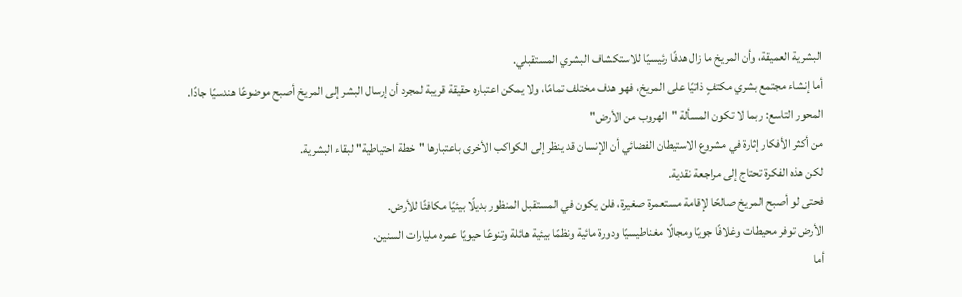البشرية العميقة، وأن المريخ ما زال هدفًا رئيسيًا للاستكشاف البشري المستقبلي.
أما إنشاء مجتمع بشري مكتفٍ ذاتيًا على المريخ، فهو هدف مختلف تمامًا، ولا يمكن اعتباره حقيقة قريبة لمجرد أن إرسال البشر إلى المريخ أصبح موضوعًا هندسيًا جادًا.
المحور التاسع: ربما لا تكون المسألة "الهروب من الأرض"
من أكثر الأفكار إثارة في مشروع الاستيطان الفضائي أن الإنسان قد ينظر إلى الكواكب الأخرى باعتبارها "خطة احتياطية" لبقاء البشرية.
لكن هذه الفكرة تحتاج إلى مراجعة نقدية.
فحتى لو أصبح المريخ صالحًا لإقامة مستعمرة صغيرة، فلن يكون في المستقبل المنظور بديلًا بيئيًا مكافئًا للأرض.
الأرض توفر محيطات وغلافًا جويًا ومجالًا مغناطيسيًا ودورة مائية ونظمًا بيئية هائلة وتنوعًا حيويًا عمره مليارات السنين.
أما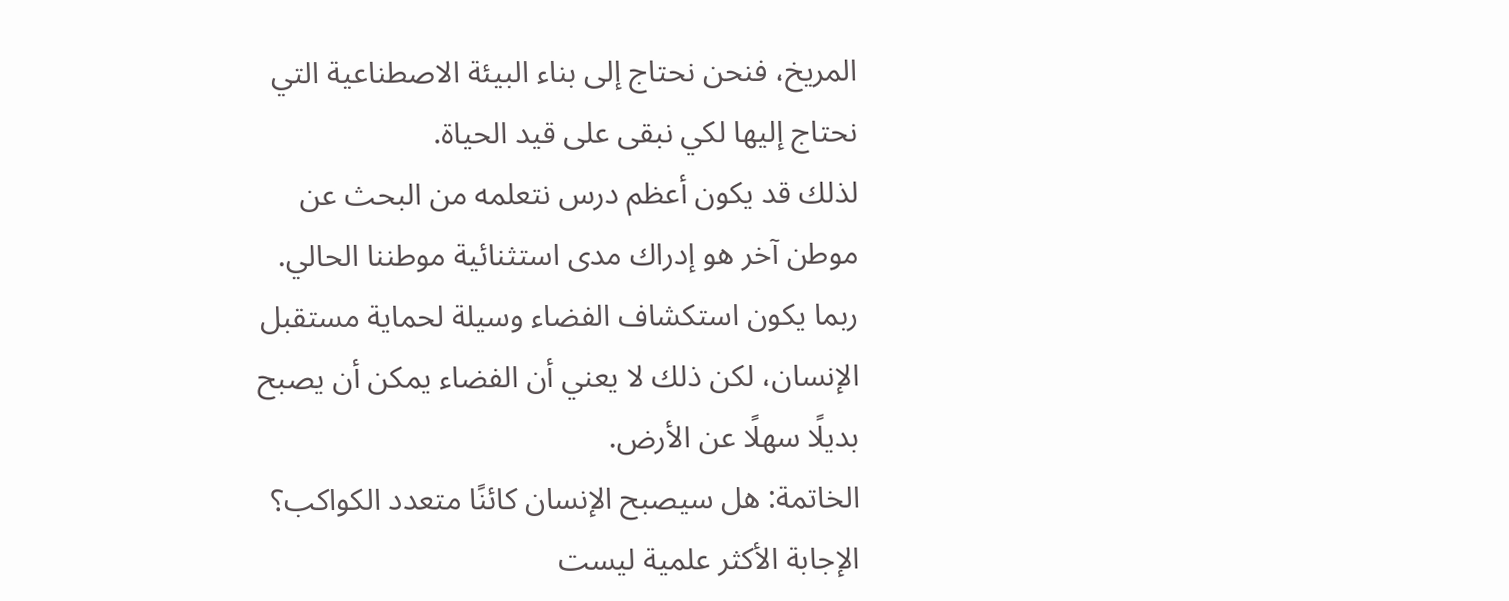المريخ، فنحن نحتاج إلى بناء البيئة الاصطناعية التي نحتاج إليها لكي نبقى على قيد الحياة.
لذلك قد يكون أعظم درس نتعلمه من البحث عن موطن آخر هو إدراك مدى استثنائية موطننا الحالي.
ربما يكون استكشاف الفضاء وسيلة لحماية مستقبل الإنسان، لكن ذلك لا يعني أن الفضاء يمكن أن يصبح بديلًا سهلًا عن الأرض.
الخاتمة: هل سيصبح الإنسان كائنًا متعدد الكواكب؟
الإجابة الأكثر علمية ليست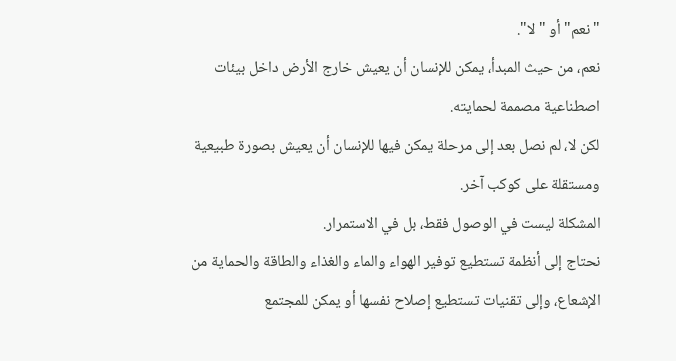"نعم" أو "لا".
نعم، من حيث المبدأ، يمكن للإنسان أن يعيش خارج الأرض داخل بيئات اصطناعية مصممة لحمايته.
لكن لا، لم نصل بعد إلى مرحلة يمكن فيها للإنسان أن يعيش بصورة طبيعية ومستقلة على كوكب آخر.
المشكلة ليست في الوصول فقط، بل في الاستمرار.
نحتاج إلى أنظمة تستطيع توفير الهواء والماء والغذاء والطاقة والحماية من الإشعاع، وإلى تقنيات تستطيع إصلاح نفسها أو يمكن للمجتمع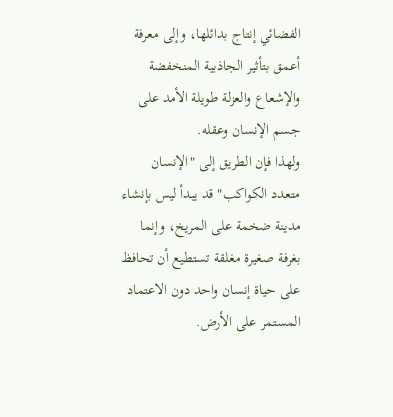الفضائي إنتاج بدائلها، وإلى معرفة أعمق بتأثير الجاذبية المنخفضة والإشعاع والعزلة طويلة الأمد على جسم الإنسان وعقله.
ولهذا فإن الطريق إلى "الإنسان متعدد الكواكب" قد يبدأ ليس بإنشاء مدينة ضخمة على المريخ، وإنما بغرفة صغيرة مغلقة تستطيع أن تحافظ على حياة إنسان واحد دون الاعتماد المستمر على الأرض.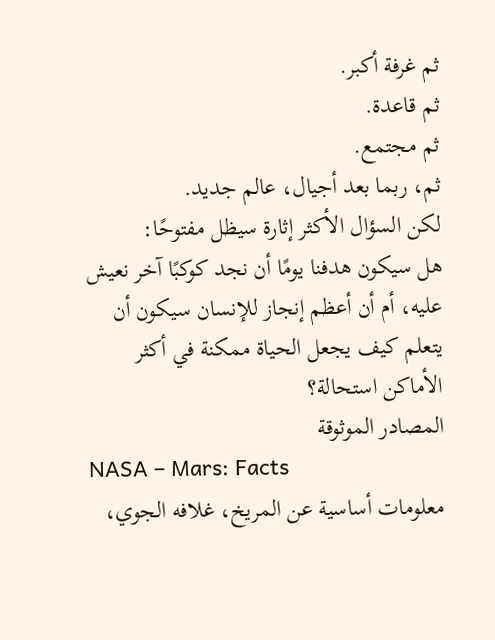ثم غرفة أكبر.
ثم قاعدة.
ثم مجتمع.
ثم، ربما بعد أجيال، عالم جديد.
لكن السؤال الأكثر إثارة سيظل مفتوحًا:
هل سيكون هدفنا يومًا أن نجد كوكبًا آخر نعيش عليه، أم أن أعظم إنجاز للإنسان سيكون أن يتعلم كيف يجعل الحياة ممكنة في أكثر الأماكن استحالة؟
المصادر الموثوقة
NASA – Mars: Facts
معلومات أساسية عن المريخ، غلافه الجوي،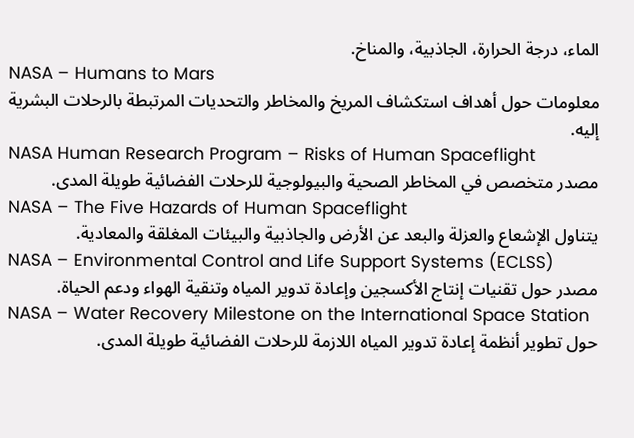الماء، درجة الحرارة، الجاذبية، والمناخ.
NASA – Humans to Mars
معلومات حول أهداف استكشاف المريخ والمخاطر والتحديات المرتبطة بالرحلات البشرية إليه.
NASA Human Research Program – Risks of Human Spaceflight
مصدر متخصص في المخاطر الصحية والبيولوجية للرحلات الفضائية طويلة المدى.
NASA – The Five Hazards of Human Spaceflight
يتناول الإشعاع والعزلة والبعد عن الأرض والجاذبية والبيئات المغلقة والمعادية.
NASA – Environmental Control and Life Support Systems (ECLSS)
مصدر حول تقنيات إنتاج الأكسجين وإعادة تدوير المياه وتنقية الهواء ودعم الحياة.
NASA – Water Recovery Milestone on the International Space Station
حول تطوير أنظمة إعادة تدوير المياه اللازمة للرحلات الفضائية طويلة المدى.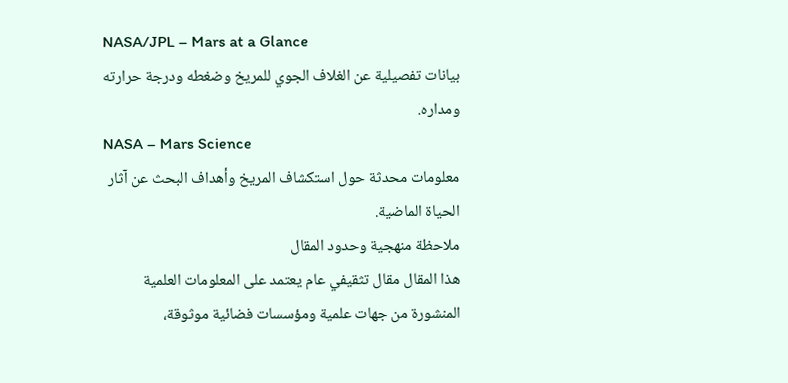NASA/JPL – Mars at a Glance
بيانات تفصيلية عن الغلاف الجوي للمريخ وضغطه ودرجة حرارته ومداره.
NASA – Mars Science
معلومات محدثة حول استكشاف المريخ وأهداف البحث عن آثار الحياة الماضية.
ملاحظة منهجية وحدود المقال
هذا المقال مقال تثقيفي عام يعتمد على المعلومات العلمية المنشورة من جهات علمية ومؤسسات فضائية موثوقة،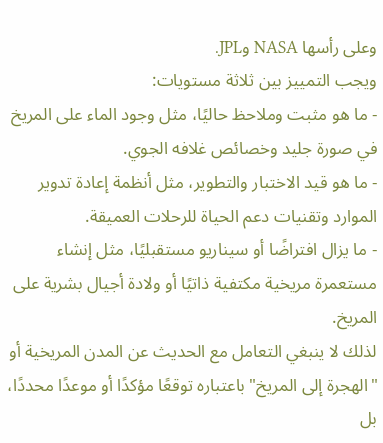وعلى رأسها NASA وJPL.
ويجب التمييز بين ثلاثة مستويات:
- ما هو مثبت وملاحظ حاليًا، مثل وجود الماء على المريخ في صورة جليد وخصائص غلافه الجوي.
- ما هو قيد الاختبار والتطوير، مثل أنظمة إعادة تدوير الموارد وتقنيات دعم الحياة للرحلات العميقة.
- ما يزال افتراضًا أو سيناريو مستقبليًا، مثل إنشاء مستعمرة مريخية مكتفية ذاتيًا أو ولادة أجيال بشرية على المريخ.
لذلك لا ينبغي التعامل مع الحديث عن المدن المريخية أو "الهجرة إلى المريخ" باعتباره توقعًا مؤكدًا أو موعدًا محددًا، بل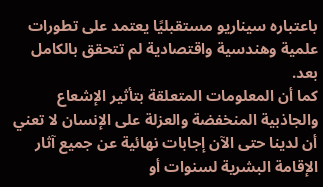باعتباره سيناريو مستقبليًا يعتمد على تطورات علمية وهندسية واقتصادية لم تتحقق بالكامل بعد.
كما أن المعلومات المتعلقة بتأثير الإشعاع والجاذبية المنخفضة والعزلة على الإنسان لا تعني أن لدينا حتى الآن إجابات نهائية عن جميع آثار الإقامة البشرية لسنوات أو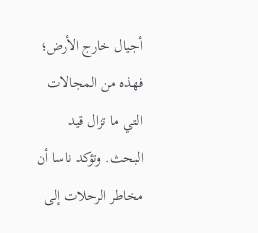أجيال خارج الأرض؛ فهذه من المجالات التي ما تزال قيد البحث. وتؤكد ناسا أن مخاطر الرحلات إلى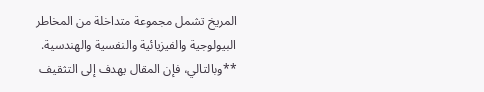المريخ تشمل مجموعة متداخلة من المخاطر البيولوجية والفيزيائية والنفسية والهندسية.
**وبالتالي، فإن المقال يهدف إلى التثقيف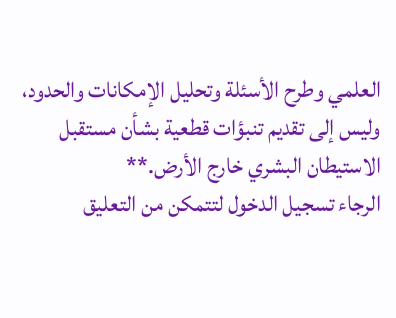العلمي وطرح الأسئلة وتحليل الإمكانات والحدود، وليس إلى تقديم تنبؤات قطعية بشأن مستقبل الاستيطان البشري خارج الأرض.**
الرجاء تسجيل الدخول لتتمكن من التعليق